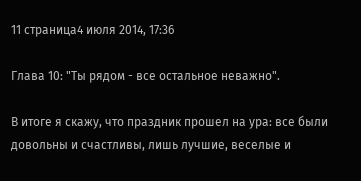11 страница4 июля 2014, 17:36

Глава 10: "Ты рядом - все остальное неважно".

В итоге я скажу, что праздник прошел на ура: все были довольны и счастливы, лишь лучшие, веселые и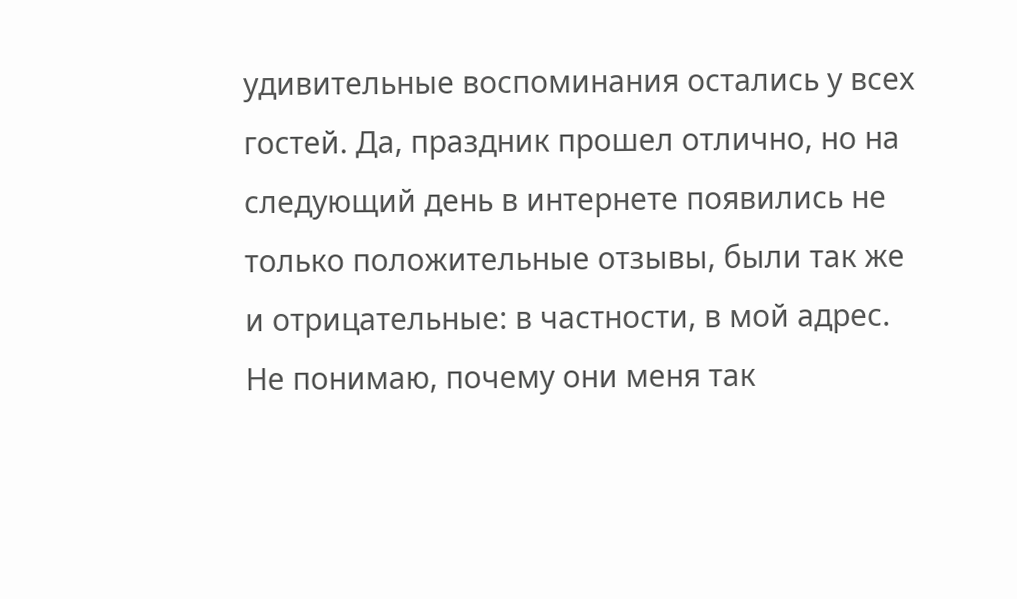удивительные воспоминания остались у всех гостей. Да, праздник прошел отлично, но на следующий день в интернете появились не только положительные отзывы, были так же и отрицательные: в частности, в мой адрес. Не понимаю, почему они меня так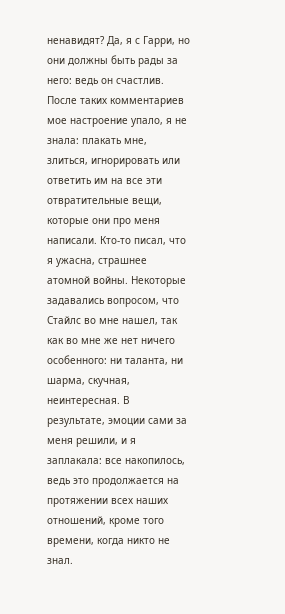ненавидят? Да, я с Гарри, но они должны быть рады за него: ведь он счастлив. После таких комментариев мое настроение упало, я не знала: плакать мне, злиться, игнорировать или ответить им на все эти отвратительные вещи, которые они про меня написали. Кто-то писал, что я ужасна, страшнее атомной войны. Некоторые задавались вопросом, что Стайлс во мне нашел, так как во мне же нет ничего особенного: ни таланта, ни шарма, скучная, неинтересная. В результате, эмоции сами за меня решили, и я заплакала: все накопилось, ведь это продолжается на протяжении всех наших отношений, кроме того времени, когда никто не знал.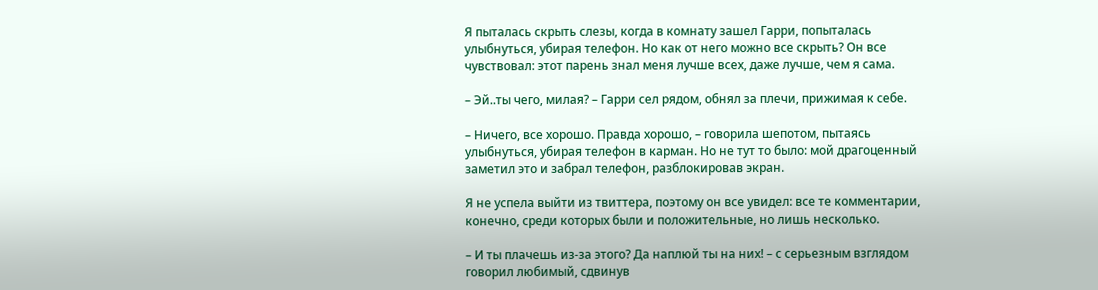Я пыталась скрыть слезы, когда в комнату зашел Гарри, попыталась улыбнуться, убирая телефон. Но как от него можно все скрыть? Он все чувствовал: этот парень знал меня лучше всех, даже лучше, чем я сама.

– Эй..ты чего, милая? – Гарри сел рядом, обнял за плечи, прижимая к себе.

– Ничего, все хорошо. Правда хорошо, – говорила шепотом, пытаясь улыбнуться, убирая телефон в карман. Но не тут то было: мой драгоценный заметил это и забрал телефон, разблокировав экран.

Я не успела выйти из твиттера, поэтому он все увидел: все те комментарии, конечно, среди которых были и положительные, но лишь несколько.

– И ты плачешь из-за этого? Да наплюй ты на них! – с серьезным взглядом говорил любимый, сдвинув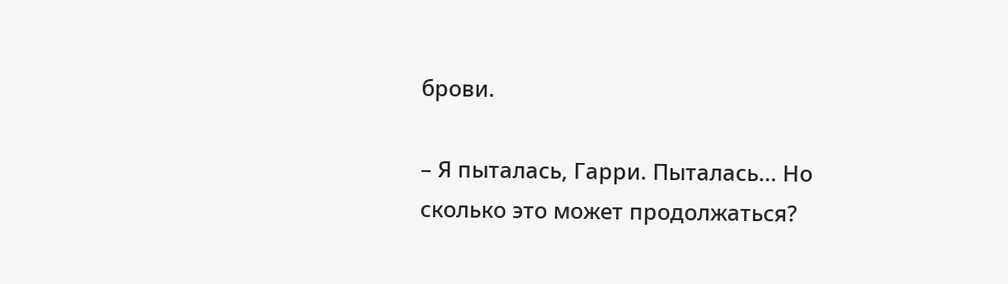брови.

– Я пыталась, Гарри. Пыталась... Но сколько это может продолжаться?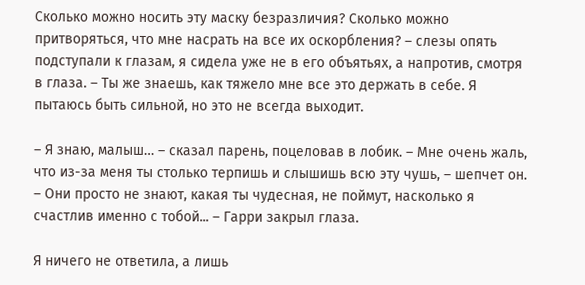Сколько можно носить эту маску безразличия? Сколько можно притворяться, что мне насрать на все их оскорбления? – слезы опять подступали к глазам, я сидела уже не в его объятьях, а напротив, смотря в глаза. – Ты же знаешь, как тяжело мне все это держать в себе. Я пытаюсь быть сильной, но это не всегда выходит.

– Я знаю, малыш… – сказал парень, поцеловав в лобик. – Мне очень жаль, что из-за меня ты столько терпишь и слышишь всю эту чушь, – шепчет он. – Они просто не знают, какая ты чудесная, не поймут, насколько я счастлив именно с тобой... – Гарри закрыл глаза.

Я ничего не ответила, а лишь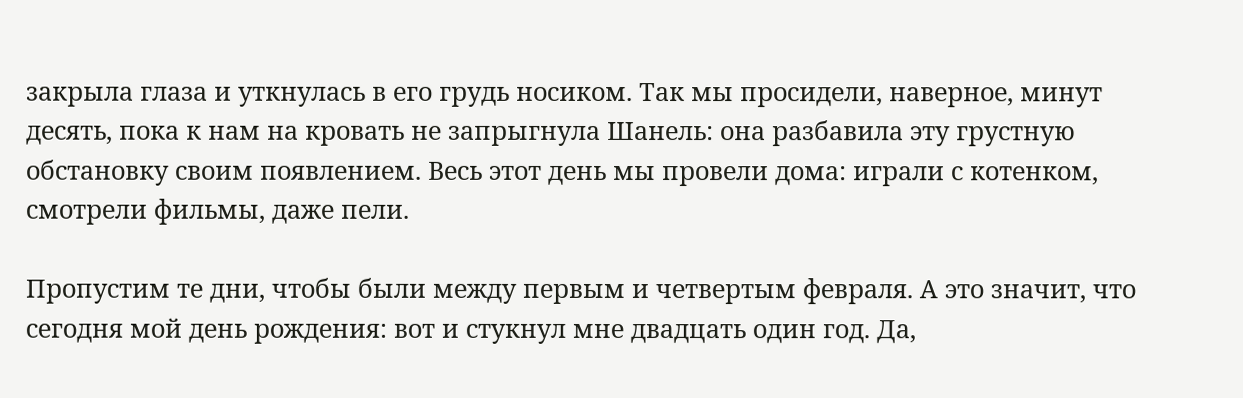закрыла глаза и уткнулась в его грудь носиком. Так мы просидели, наверное, минут десять, пока к нам на кровать не запрыгнула Шанель: она разбавила эту грустную обстановку своим появлением. Весь этот день мы провели дома: играли с котенком, смотрели фильмы, даже пели.

Пропустим те дни, чтобы были между первым и четвертым февраля. А это значит, что сегодня мой день рождения: вот и стукнул мне двадцать один год. Да,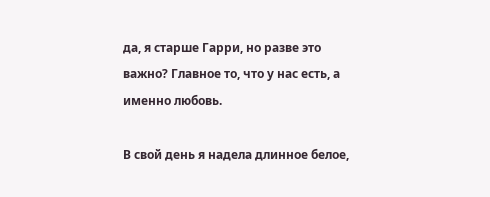да, я старше Гарри, но разве это важно? Главное то, что у нас есть, а именно любовь.

В свой день я надела длинное белое,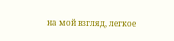на мой взгляд, легкое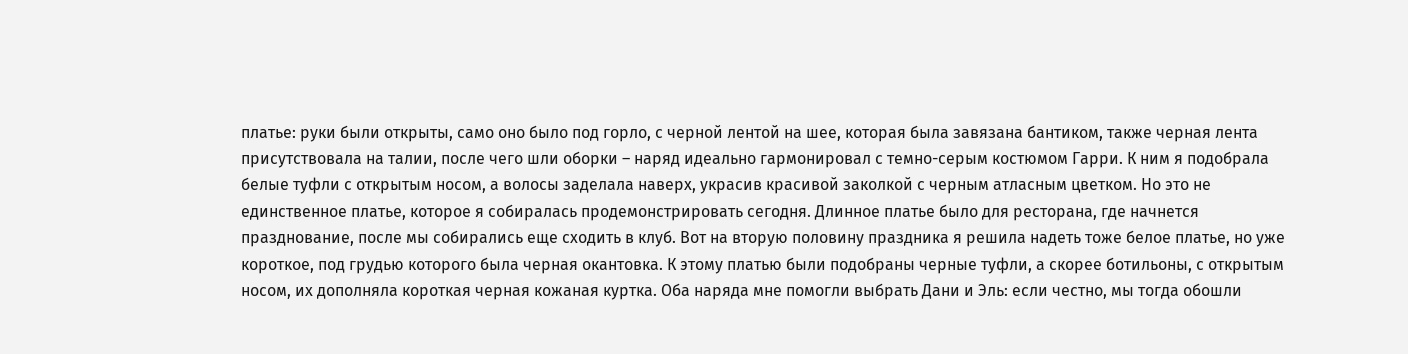платье: руки были открыты, само оно было под горло, с черной лентой на шее, которая была завязана бантиком, также черная лента присутствовала на талии, после чего шли оборки – наряд идеально гармонировал с темно-серым костюмом Гарри. К ним я подобрала белые туфли с открытым носом, а волосы заделала наверх, украсив красивой заколкой с черным атласным цветком. Но это не единственное платье, которое я собиралась продемонстрировать сегодня. Длинное платье было для ресторана, где начнется празднование, после мы собирались еще сходить в клуб. Вот на вторую половину праздника я решила надеть тоже белое платье, но уже короткое, под грудью которого была черная окантовка. К этому платью были подобраны черные туфли, а скорее ботильоны, с открытым носом, их дополняла короткая черная кожаная куртка. Оба наряда мне помогли выбрать Дани и Эль: если честно, мы тогда обошли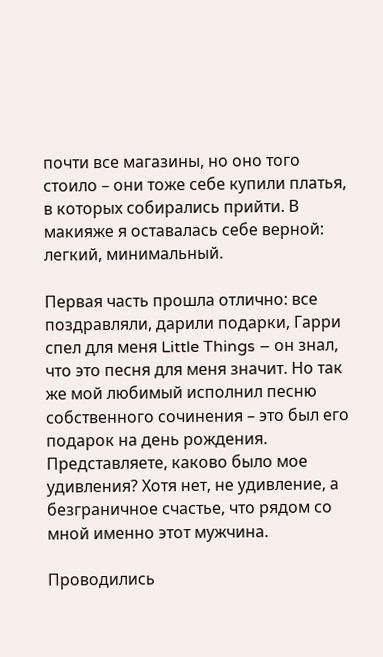почти все магазины, но оно того стоило – они тоже себе купили платья, в которых собирались прийти. В макияже я оставалась себе верной: легкий, минимальный.

Первая часть прошла отлично: все поздравляли, дарили подарки, Гарри спел для меня Little Things – он знал, что это песня для меня значит. Но так же мой любимый исполнил песню собственного сочинения – это был его подарок на день рождения. Представляете, каково было мое удивления? Хотя нет, не удивление, а безграничное счастье, что рядом со мной именно этот мужчина.

Проводились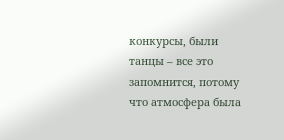конкурсы, были танцы – все это запомнится, потому что атмосфера была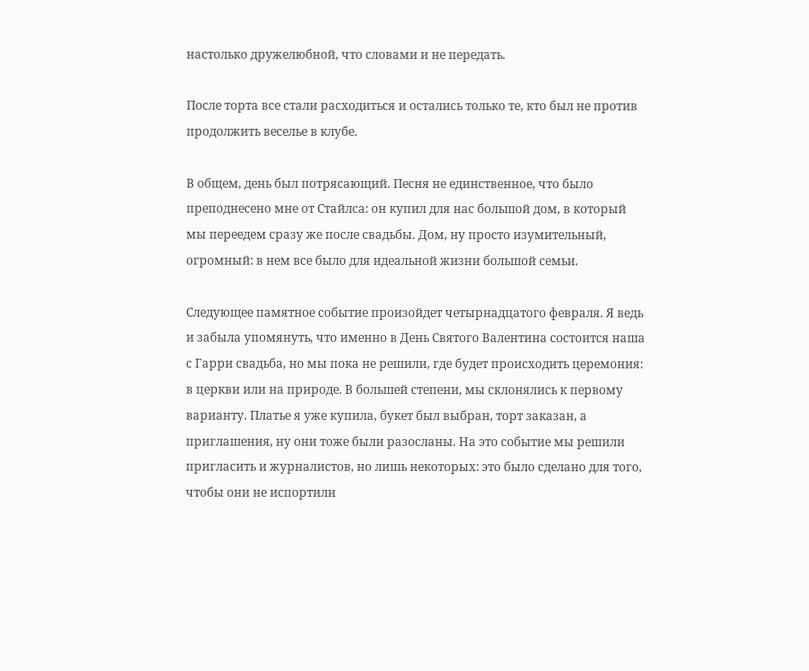настолько дружелюбной, что словами и не передать.

После торта все стали расходиться и остались только те, кто был не против продолжить веселье в клубе.

В общем, день был потрясающий. Песня не единственное, что было преподнесено мне от Стайлса: он купил для нас большой дом, в который мы переедем сразу же после свадьбы. Дом, ну просто изумительный, огромный: в нем все было для идеальной жизни большой семьи.

Следующее памятное событие произойдет четырнадцатого февраля. Я ведь и забыла упомянуть, что именно в День Святого Валентина состоится наша с Гарри свадьба, но мы пока не решили, где будет происходить церемония: в церкви или на природе. В большей степени, мы склонялись к первому варианту. Платье я уже купила, букет был выбран, торт заказан, а приглашения, ну они тоже были разосланы. На это событие мы решили пригласить и журналистов, но лишь некоторых: это было сделано для того, чтобы они не испортили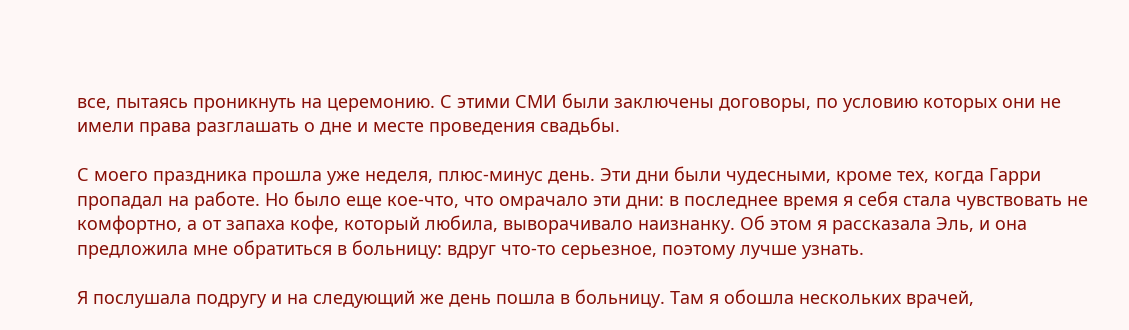все, пытаясь проникнуть на церемонию. С этими СМИ были заключены договоры, по условию которых они не имели права разглашать о дне и месте проведения свадьбы.

С моего праздника прошла уже неделя, плюс-минус день. Эти дни были чудесными, кроме тех, когда Гарри пропадал на работе. Но было еще кое-что, что омрачало эти дни: в последнее время я себя стала чувствовать не комфортно, а от запаха кофе, который любила, выворачивало наизнанку. Об этом я рассказала Эль, и она предложила мне обратиться в больницу: вдруг что-то серьезное, поэтому лучше узнать.

Я послушала подругу и на следующий же день пошла в больницу. Там я обошла нескольких врачей,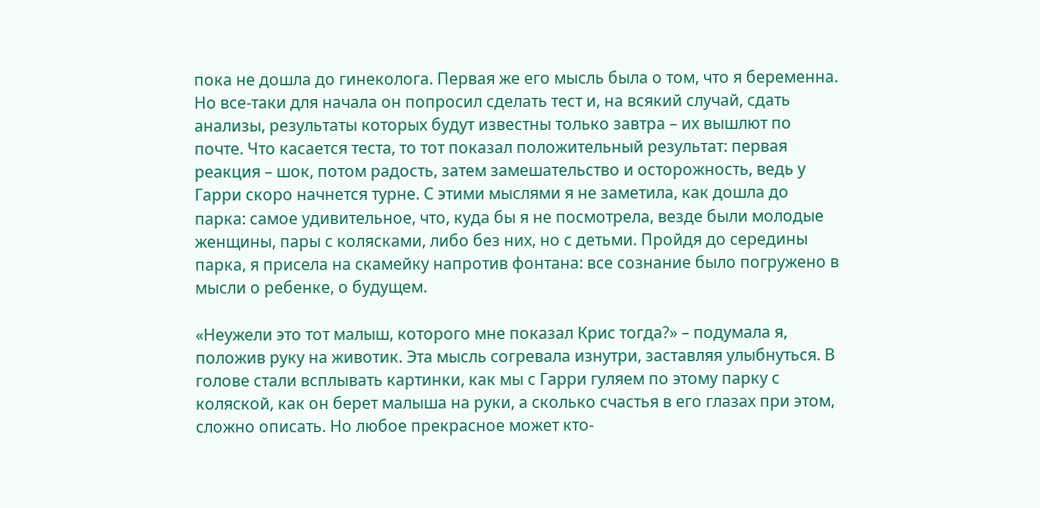пока не дошла до гинеколога. Первая же его мысль была о том, что я беременна. Но все-таки для начала он попросил сделать тест и, на всякий случай, сдать анализы, результаты которых будут известны только завтра – их вышлют по почте. Что касается теста, то тот показал положительный результат: первая реакция – шок, потом радость, затем замешательство и осторожность, ведь у Гарри скоро начнется турне. С этими мыслями я не заметила, как дошла до парка: самое удивительное, что, куда бы я не посмотрела, везде были молодые женщины, пары с колясками, либо без них, но с детьми. Пройдя до середины парка, я присела на скамейку напротив фонтана: все сознание было погружено в мысли о ребенке, о будущем.

«Неужели это тот малыш, которого мне показал Крис тогда?» – подумала я, положив руку на животик. Эта мысль согревала изнутри, заставляя улыбнуться. В голове стали всплывать картинки, как мы с Гарри гуляем по этому парку с коляской, как он берет малыша на руки, а сколько счастья в его глазах при этом, сложно описать. Но любое прекрасное может кто-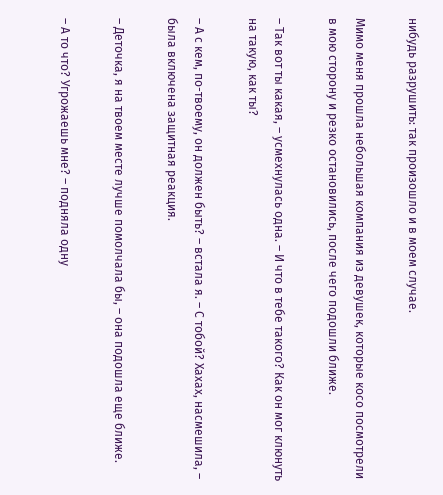нибудь разрушить: так произошло и в моем случае.

Мимо меня прошла небольшая компания из девушек, которые косо посмотрели в мою сторону и резко остановились, после чего подошли ближе.

– Так вот ты какая, – усмехнулась одна. – И что в тебе такого? Как он мог клюнуть на такую, как ты?

– А с кем, по-твоему, он должен быть? – встала я. – С тобой? Хахах, насмешила, – была включена защитная реакция.

– Деточка, я на твоем месте лучше помолчала бы, – она подошла еще ближе.

– А то что? Угрожаешь мне? – подняла одну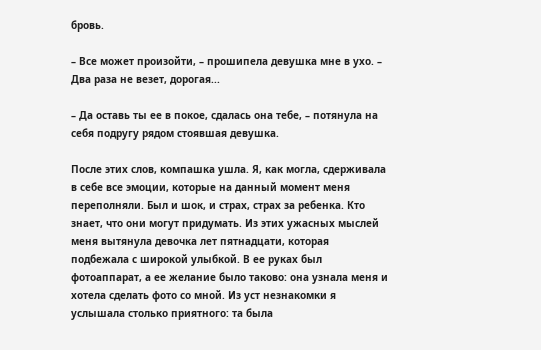бровь.

– Все может произойти, – прошипела девушка мне в ухо. – Два раза не везет, дорогая...

– Да оставь ты ее в покое, сдалась она тебе, – потянула на себя подругу рядом стоявшая девушка.

После этих слов, компашка ушла. Я, как могла, сдерживала в себе все эмоции, которые на данный момент меня переполняли. Был и шок, и страх, страх за ребенка. Кто знает, что они могут придумать. Из этих ужасных мыслей меня вытянула девочка лет пятнадцати, которая подбежала с широкой улыбкой. В ее руках был фотоаппарат, а ее желание было таково: она узнала меня и хотела сделать фото со мной. Из уст незнакомки я услышала столько приятного: та была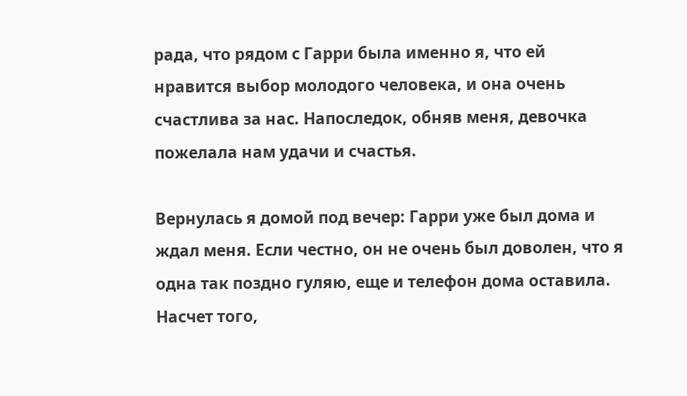рада, что рядом с Гарри была именно я, что ей нравится выбор молодого человека, и она очень счастлива за нас. Напоследок, обняв меня, девочка пожелала нам удачи и счастья.

Вернулась я домой под вечер: Гарри уже был дома и ждал меня. Если честно, он не очень был доволен, что я одна так поздно гуляю, еще и телефон дома оставила. Насчет того,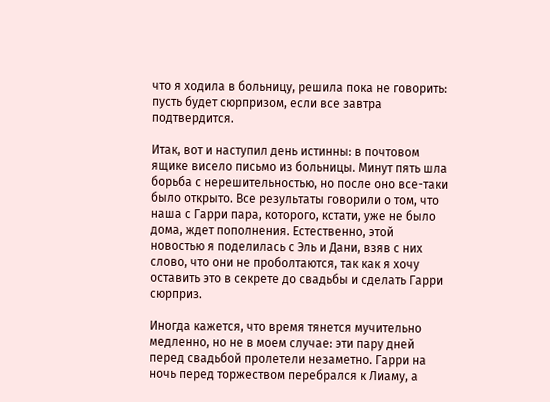что я ходила в больницу, решила пока не говорить: пусть будет сюрпризом, если все завтра подтвердится.

Итак, вот и наступил день истинны: в почтовом ящике висело письмо из больницы. Минут пять шла борьба с нерешительностью, но после оно все-таки было открыто. Все результаты говорили о том, что наша с Гарри пара, которого, кстати, уже не было дома, ждет пополнения. Естественно, этой новостью я поделилась с Эль и Дани, взяв с них слово, что они не проболтаются, так как я хочу оставить это в секрете до свадьбы и сделать Гарри сюрприз.

Иногда кажется, что время тянется мучительно медленно, но не в моем случае: эти пару дней перед свадьбой пролетели незаметно. Гарри на ночь перед торжеством перебрался к Лиаму, а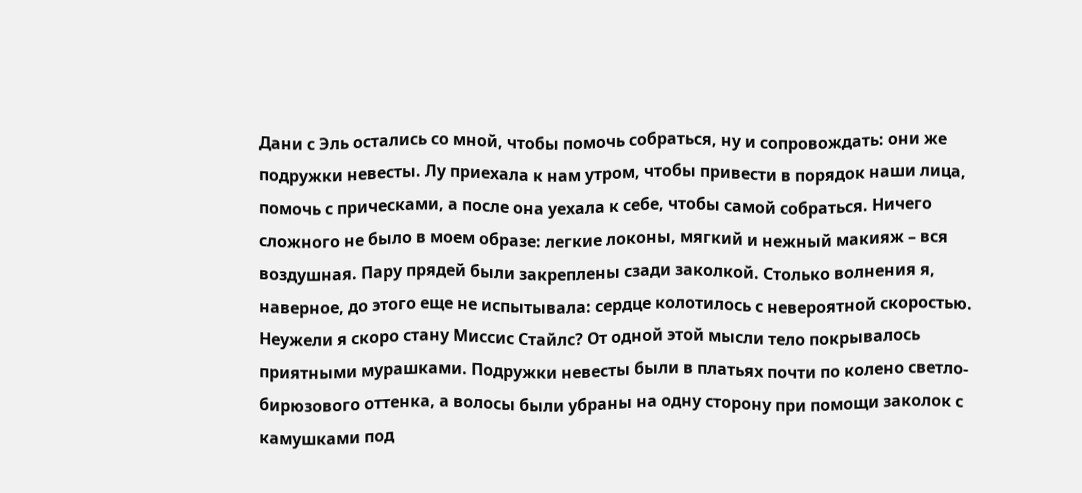Дани с Эль остались со мной, чтобы помочь собраться, ну и сопровождать: они же подружки невесты. Лу приехала к нам утром, чтобы привести в порядок наши лица, помочь с прическами, а после она уехала к себе, чтобы самой собраться. Ничего сложного не было в моем образе: легкие локоны, мягкий и нежный макияж – вся воздушная. Пару прядей были закреплены сзади заколкой. Столько волнения я, наверное, до этого еще не испытывала: сердце колотилось с невероятной скоростью. Неужели я скоро стану Миссис Стайлс? От одной этой мысли тело покрывалось приятными мурашками. Подружки невесты были в платьях почти по колено светло-бирюзового оттенка, а волосы были убраны на одну сторону при помощи заколок с камушками под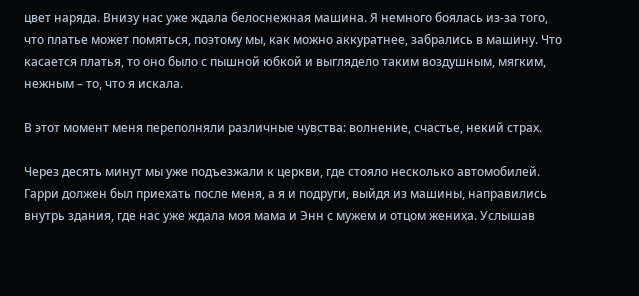цвет наряда. Внизу нас уже ждала белоснежная машина. Я немного боялась из-за того, что платье может помяться, поэтому мы, как можно аккуратнее, забрались в машину. Что касается платья, то оно было с пышной юбкой и выглядело таким воздушным, мягким, нежным – то, что я искала.

В этот момент меня переполняли различные чувства: волнение, счастье, некий страх.

Через десять минут мы уже подъезжали к церкви, где стояло несколько автомобилей. Гарри должен был приехать после меня, а я и подруги, выйдя из машины, направились внутрь здания, где нас уже ждала моя мама и Энн с мужем и отцом жениха. Услышав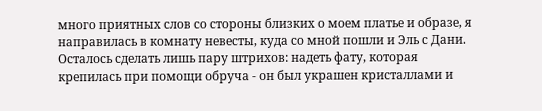много приятных слов со стороны близких о моем платье и образе, я направилась в комнату невесты, куда со мной пошли и Эль с Дани. Осталось сделать лишь пару штрихов: надеть фату, которая крепилась при помощи обруча - он был украшен кристаллами и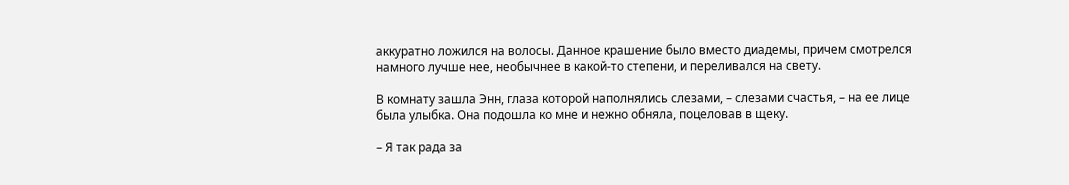аккуратно ложился на волосы. Данное крашение было вместо диадемы, причем смотрелся намного лучше нее, необычнее в какой-то степени, и переливался на свету.

В комнату зашла Энн, глаза которой наполнялись слезами, – слезами счастья, – на ее лице была улыбка. Она подошла ко мне и нежно обняла, поцеловав в щеку.

– Я так рада за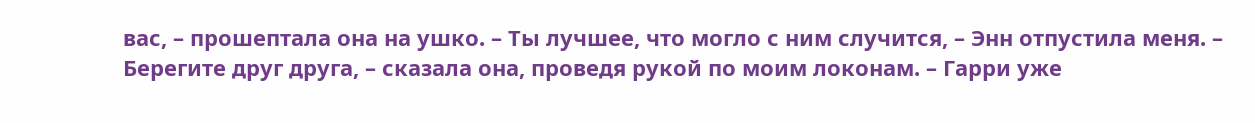вас, – прошептала она на ушко. – Ты лучшее, что могло с ним случится, – Энн отпустила меня. – Берегите друг друга, – сказала она, проведя рукой по моим локонам. – Гарри уже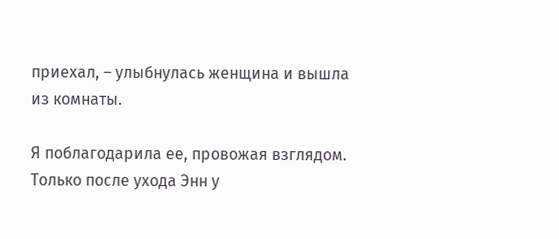приехал, – улыбнулась женщина и вышла из комнаты.

Я поблагодарила ее, провожая взглядом. Только после ухода Энн у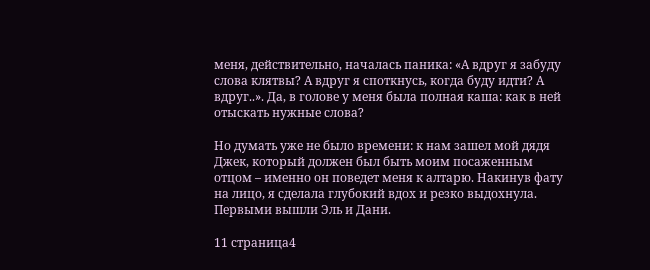меня, действительно, началась паника: «А вдруг я забуду слова клятвы? А вдруг я споткнусь, когда буду идти? А вдруг..». Да, в голове у меня была полная каша: как в ней отыскать нужные слова?

Но думать уже не было времени: к нам зашел мой дядя Джек, который должен был быть моим посаженным отцом – именно он поведет меня к алтарю. Накинув фату на лицо, я сделала глубокий вдох и резко выдохнула. Первыми вышли Эль и Дани.

11 страница4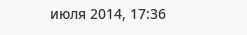июля 2014, 17:36